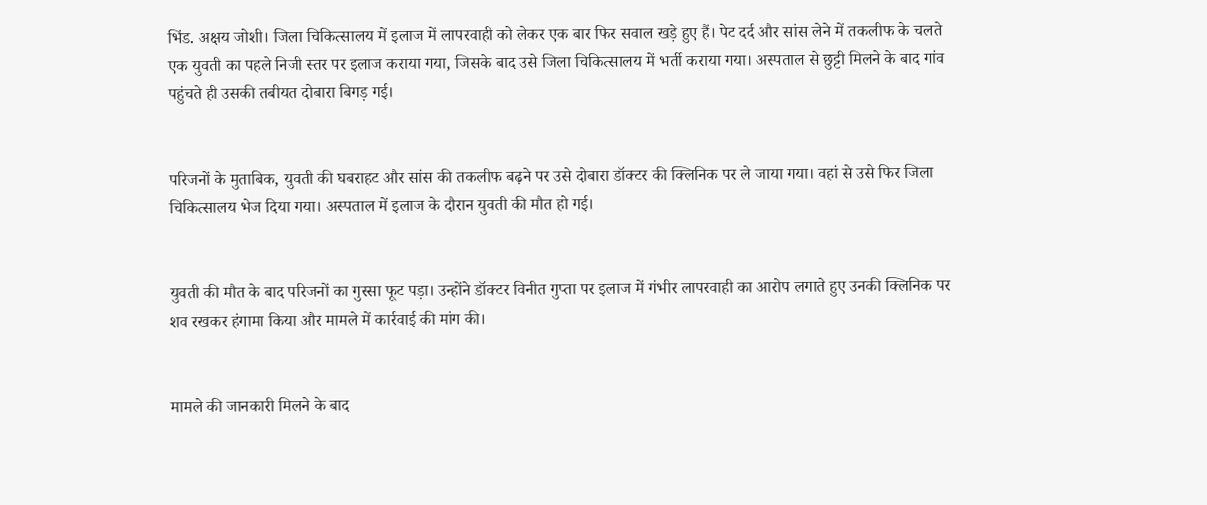भिंड. अक्षय जोशी। जिला चिकित्सालय में इलाज में लापरवाही को लेकर एक बार फिर सवाल खड़े हुए हैं। पेट दर्द और सांस लेने में तकलीफ के चलते एक युवती का पहले निजी स्तर पर इलाज कराया गया, जिसके बाद उसे जिला चिकित्सालय में भर्ती कराया गया। अस्पताल से छुट्टी मिलने के बाद गांव पहुंचते ही उसकी तबीयत दोबारा बिगड़ गई।


परिजनों के मुताबिक, युवती की घबराहट और सांस की तकलीफ बढ़ने पर उसे दोबारा डॉक्टर की क्लिनिक पर ले जाया गया। वहां से उसे फिर जिला चिकित्सालय भेज दिया गया। अस्पताल में इलाज के दौरान युवती की मौत हो गई।


युवती की मौत के बाद परिजनों का गुस्सा फूट पड़ा। उन्होंने डॉक्टर विनीत गुप्ता पर इलाज में गंभीर लापरवाही का आरोप लगाते हुए उनकी क्लिनिक पर शव रखकर हंगामा किया और मामले में कार्रवाई की मांग की।


मामले की जानकारी मिलने के बाद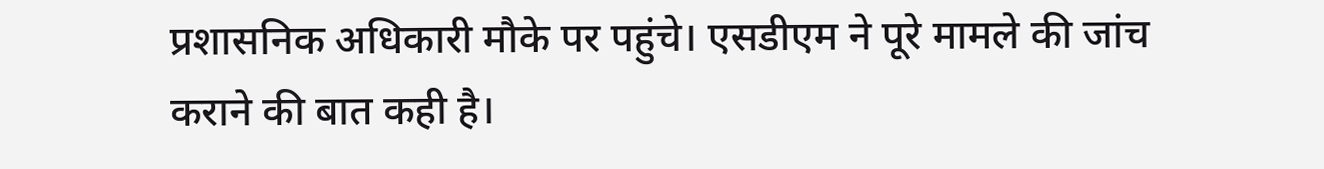प्रशासनिक अधिकारी मौके पर पहुंचे। एसडीएम ने पूरे मामले की जांच कराने की बात कही है।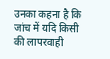उनका कहना है कि जांच में यदि किसी की लापरवाही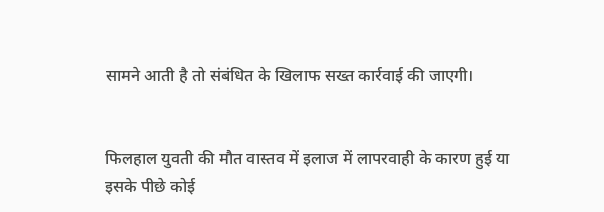सामने आती है तो संबंधित के खिलाफ सख्त कार्रवाई की जाएगी।


फिलहाल युवती की मौत वास्तव में इलाज में लापरवाही के कारण हुई या इसके पीछे कोई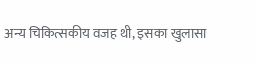अन्य चिकित्सकीय वजह थी, इसका खुलासा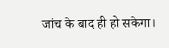जांच के बाद ही हो सकेगा।